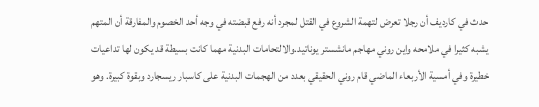حدث في كارديف أن رجلا تعرض لتهمة الشروع في القتل لمجرد أنه رفع قبضته في وجه أحد الخصوم والمفارقة أن المتهم يشبه كثيرا في ملامحه واين روني مهاجم مانشستر يوناتيد.والالتحامات البدنية مهما كانت بسيطة قد يكون لها تداعيات خطيرة وفي أمسية الأربعاء الماضي قام روني الحقيقي بعدد من الهجمات البدنية على كاسبار ريسجارد وبقوة كبيرة. وهو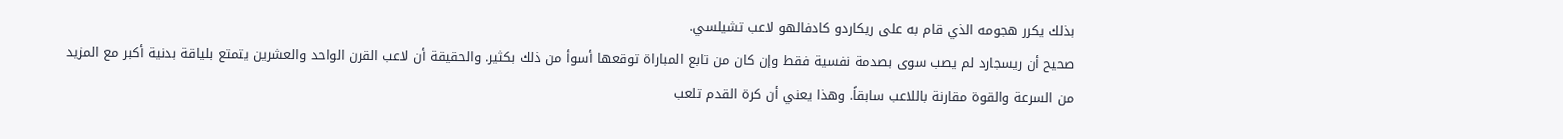بذلك يكرر هجومه الذي قام به على ريكاردو كادفالهو لاعب تشيلسي.
صحيح أن ريسجارد لم يصب سوى بصدمة نفسية فقط وإن كان من تابع المباراة توقعها أسوأ من ذلك بكثير. والحقيقة أن لاعب القرن الواحد والعشرين يتمتع بلياقة بدنية أكبر مع المزيد من السرعة والقوة مقارنة باللاعب سابقاً. وهذا يعني أن كرة القدم تلعب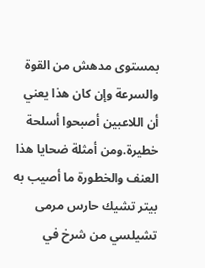بمستوى مدهش من القوة والسرعة وإن كان هذا يعني أن اللاعبين أصبحوا أسلحة خطيرة.ومن أمثلة ضحايا هذا العنف والخطورة ما أصيب به بيتر تشيك حارس مرمى تشيلسي من شرخ في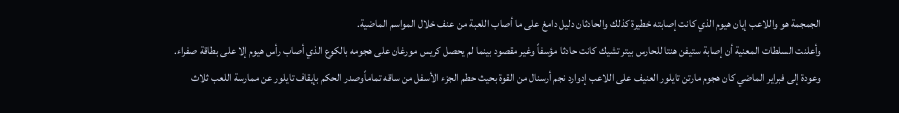الجمجمة هو واللاعب إيان هيوم الذي كانت إصابته خطيرة كذلك والحادثان دليل دامغ على ما أصاب اللعبة من عنف خلال المواسم الماضية.
وأعلنت السلطات المعنية أن إصابة ستيفن هنتا للحارس بيتر تشيك كانت حادثا مؤسفاً وغير مقصود بينما لم يحصل كريس مورغان على هجومه بالكوع الذي أصاب رأس هيوم إلا على بطاقة صفراء. وعودة إلى فبراير الماضي كان هجوم مارتن تايلور العنيف على اللاعب إدوارد نجم أرسنال من القوة بحيث حطم الجزء الأسفل من ساقه تماماًوصدر الحكم بإيقاف تايلور عن ممارسة اللعب ثلاث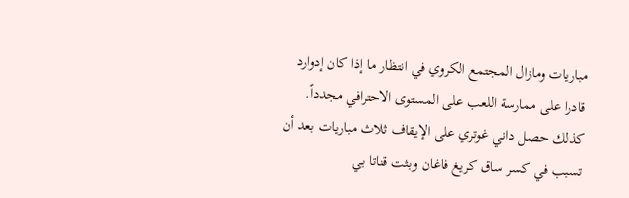مباريات ومازال المجتمع الكروي في انتظار ما إذا كان إدوارد قادرا على ممارسة اللعب على المستوى الاحترافي مجدداً. كذلك حصل داني غوتري على الإيقاف ثلاث مباريات بعد أن تسبب في كسر ساق كريغ فاغان وبثت قناتا بي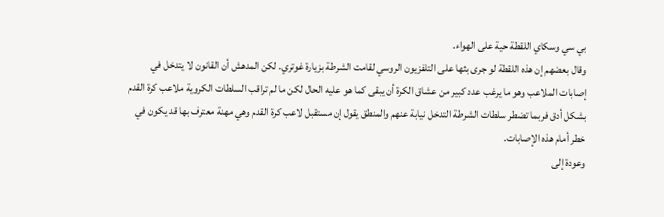بي سي وسكاي اللقطة حية على الهواء.
وقال بعضهم إن هذه اللقطة لو جرى بثها على التلفزيون الروسي لقامت الشرطة بزيارة غوتري. لكن المدهش أن القانون لا يتدخل في إصابات الملاعب وهو ما يرغب عدد كبير من عشاق الكرة أن يبقى كما هو عليه الحال لكن ما لم تراقب السلطات الكروية ملاعب كرة القدم بشكل أدق فربما تضطر سلطات الشرطة التدخل نيابة عنهم والمنطق يقول إن مستقبل لاعب كرة القدم وهي مهنة معترف بها قد يكون في خطر أمام هذه الإصابات.
وعودة إلى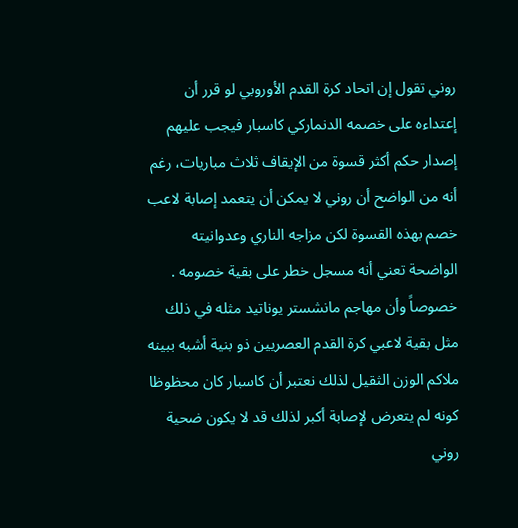روني تقول إن اتحاد كرة القدم الأوروبي لو قرر أن إعتداءه على خصمه الدنماركي كاسبار فيجب عليهم إصدار حكم أكثر قسوة من الإيقاف ثلاث مباريات، رغم أنه من الواضح أن روني لا يمكن أن يتعمد إصابة لاعب خصم بهذه القسوة لكن مزاجه الناري وعدوانيته الواضحة تعني أنه مسجل خطر على بقية خصومه .
خصوصاً وأن مهاجم مانشستر يوناتيد مثله في ذلك مثل بقية لاعبي كرة القدم العصريين ذو بنية أشبه ببينه ملاكم الوزن الثقيل لذلك نعتبر أن كاسبار كان محظوظا كونه لم يتعرض لإصابة أكبر لذلك قد لا يكون ضحية روني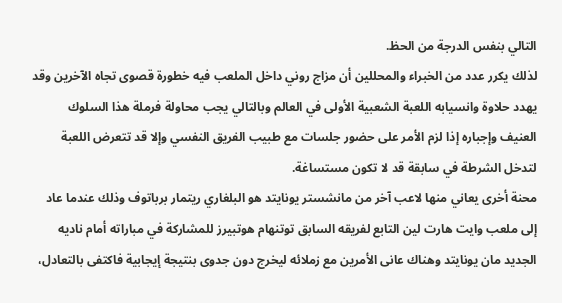التالي بنفس الدرجة من الحظ.
لذلك يكرر عدد من الخبراء والمحللين أن مزاج روني داخل الملعب فيه خطورة قصوى تجاه الآخرين وقد يهدد حلاوة وانسيابه اللعبة الشعبية الأولى في العالم وبالتالي يجب محاولة فرملة هذا السلوك العنيف وإجباره إذا لزم الأمر على حضور جلسات مع طبيب الفريق النفسي وإلا قد تتعرض اللعبة لتدخل الشرطة في سابقة قد لا تكون مستساغة.
محنة أخرى يعاني منها لاعب آخر من مانشستر يونايتد هو البلغاري ريتمار برباتوف وذلك عندما عاد إلى ملعب وايت هارت لين التابع لفريقه السابق توتنهام هوتبيرز للمشاركة في مباراته أمام ناديه الجديد مان يونايتد وهناك عانى الأمرين مع زملائه ليخرج دون جدوى بنتيجة إيجابية فاكتفى بالتعادل،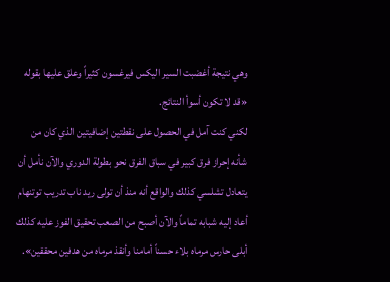وهي نتيجة أغضبت السير اليكس فيرغسون كثيراً وعلق عليها بقوله «قد لا تكون أسوأ النتائج.
لكني كنت آمل في الحصول على نقطتين إضافيتين الذي كان من شأنه إحراز فرق كبير في سباق الفرق نحو بطولة الدوري والآن نأمل أن يتعادل تشلسي كذلك والواقع أنه منذ أن تولى ريد ناب تدريب توتنهام أعاد إليه شبابه تماماً والآن أصبح من الصعب تحقيق الفوز عليه كذلك أبلى حارس مرماه بلاء حسناً أمامنا وأنقذ مرماه من هدفين محققين».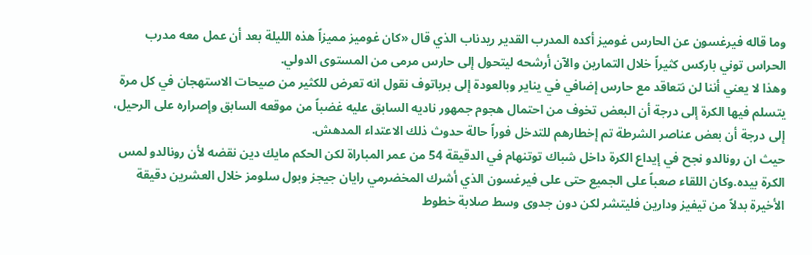وما قاله فيرغسون عن الحارس غوميز أكده المدرب القدير ريدناب الذي قال «كان غوميز مميزاً هذه الليلة بعد أن عمل معه مدرب الحراس توني باركس كثيراً خلال التمارين والآن أرشحه ليتحول إلى حارس مرمى من المستوى الدولي.
وهذا لا يعني أننا لن نتعاقد مع حارس إضافي في يناير وبالعودة إلى برباتوف نقول انه تعرض للكثير من صيحات الاستهجان في كل مرة يتسلم فيها الكرة إلى درجة أن البعض تخوف من احتمال هجوم جمهور ناديه السابق عليه غضباً من موقعه السابق وإصراره على الرحيل، إلى درجة أن بعض عناصر الشرطة تم إخطارهم للتدخل فوراً حالة حدوث ذلك الاعتداء المدهش.
حيث ان رونالدو نجح في إيداع الكرة داخل شباك توتنهام في الدقيقة 54 من عمر المباراة لكن الحكم مايك دين نقضه لأن رونالدو لمس الكرة بيده.وكان اللقاء صعباً على الجميع حتى على فيرغسون الذي أشرك المخضرمي رايان جيجز وبول سلومز خلال العشرين دقيقة الأخيرة بدلاً من تيفيز ودارين فليتشر لكن دون جدوى وسط صلابة خطوط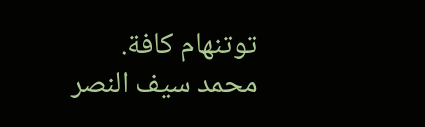توتنهام كافة.
محمد سيف النصر